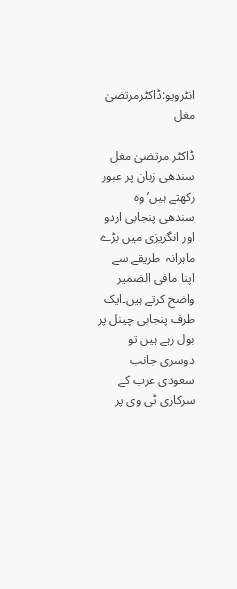انٹرویو:ڈاکٹرمرتضیٰ مغل

ڈاکٹر مرتضیٰ مغل سندھی زبان پر عبور رکھتے ہیں’ وہ سندھی پنجابی اردو اور انگریزی میں بڑے ماہرانہ  طریقے سے اپنا مافی الضمیر واضح کرتے ہیں۔ایک طرف پنجابی چینل پر بول رہے ہیں تو دوسری جانب سعودی عرب کے سرکاری ٹی وی پر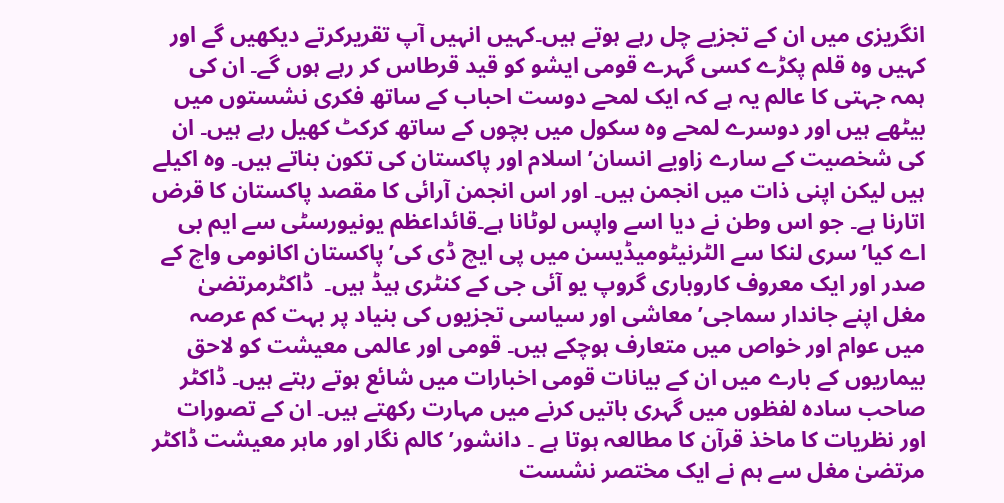انگریزی میں ان کے تجزیے چل رہے ہوتے ہیں۔کہیں انہیں آپ تقریرکرتے دیکھیں گے اور کہیں وہ قلم پکڑے کسی گہرے قومی ایشو کو قید قرطاس کر رہے ہوں گے۔ ان کی ہمہ جہتی کا عالم یہ ہے کہ ایک لمحے دوست احباب کے ساتھ فکری نشستوں میں بیٹھے ہیں اور دوسرے لمحے وہ سکول میں بچوں کے ساتھ کرکٹ کھیل رہے ہیں۔ ان کی شخصیت کے سارے زاویے انسان’ اسلام اور پاکستان کی تکون بناتے ہیں۔ وہ اکیلے ہیں لیکن اپنی ذات میں انجمن ہیں۔ اور اس انجمن آرائی کا مقصد پاکستان کا قرض اتارنا ہے۔ جو اس وطن نے دیا اسے واپس لوٹانا ہے۔قائداعظم یونیورسٹی سے ایم بی اے کیا’سری لنکا سے الٹرنیٹومیڈیسن میں پی ایچ ڈی کی’پاکستان اکانومی واچ کے صدر اور ایک معروف کاروباری گروپ یو آئی جی کے کنٹری ہیڈ ہیں۔  ڈاکٹرمرتضیٰ مغل اپنے جاندار سماجی’ معاشی اور سیاسی تجزیوں کی بنیاد پر بہت کم عرصہ میں عوام اور خواص میں متعارف ہوچکے ہیں۔ قومی اور عالمی معیشت کو لاحق بیماریوں کے بارے میں ان کے بیانات قومی اخبارات میں شائع ہوتے رہتے ہیں۔ ڈاکٹر صاحب سادہ لفظوں میں گہری باتیں کرنے میں مہارت رکھتے ہیں۔ ان کے تصورات اور نظریات کا ماخذ قرآن کا مطالعہ ہوتا ہے ۔ دانشور’کالم نگار اور ماہر معیشت ڈاکٹر مرتضیٰ مغل سے ہم نے ایک مختصر نشست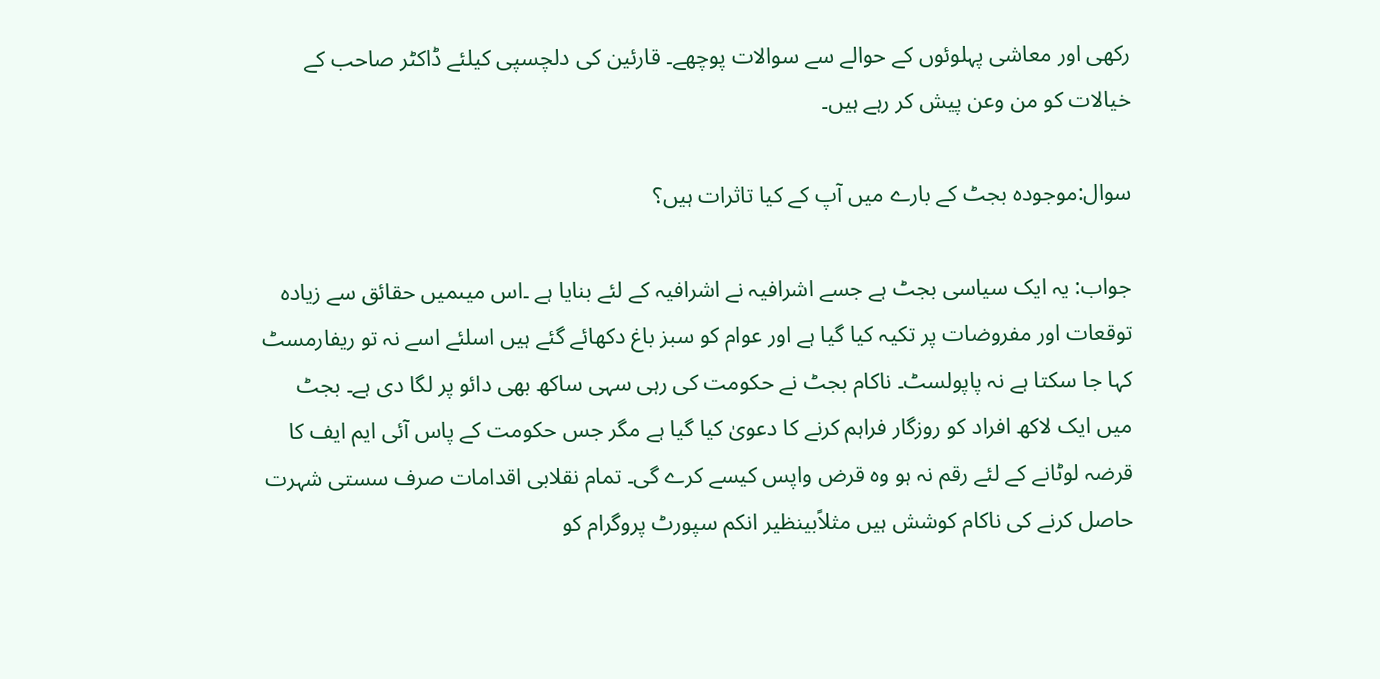رکھی اور معاشی پہلوئوں کے حوالے سے سوالات پوچھے۔ قارئین کی دلچسپی کیلئے ڈاکٹر صاحب کے خیالات کو من وعن پیش کر رہے ہیں۔

سوال:موجودہ بجٹ کے بارے میں آپ کے کیا تاثرات ہیں؟

جواب: یہ ایک سیاسی بجٹ ہے جسے اشرافیہ نے اشرافیہ کے لئے بنایا ہے ۔اس میںمیں حقائق سے زیادہ توقعات اور مفروضات پر تکیہ کیا گیا ہے اور عوام کو سبز باغ دکھائے گئے ہیں اسلئے اسے نہ تو ریفارمسٹ کہا جا سکتا ہے نہ پاپولسٹ۔ ناکام بجٹ نے حکومت کی رہی سہی ساکھ بھی دائو پر لگا دی ہے۔ بجٹ میں ایک لاکھ افراد کو روزگار فراہم کرنے کا دعویٰ کیا گیا ہے مگر جس حکومت کے پاس آئی ایم ایف کا قرضہ لوٹانے کے لئے رقم نہ ہو وہ قرض واپس کیسے کرے گی۔ تمام نقلابی اقدامات صرف سستی شہرت حاصل کرنے کی ناکام کوشش ہیں مثلاًبینظیر انکم سپورٹ پروگرام کو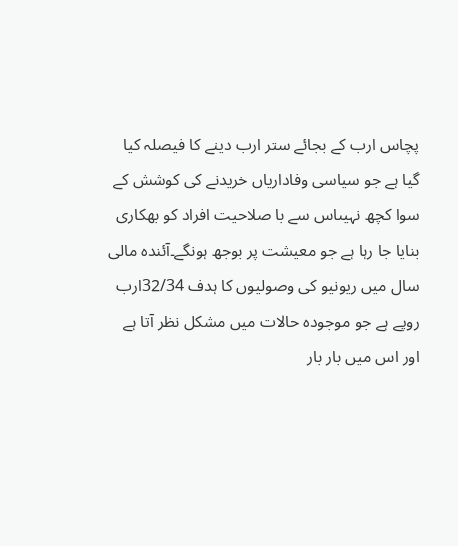پچاس ارب کے بجائے ستر ارب دینے کا فیصلہ کیا گیا ہے جو سیاسی وفاداریاں خریدنے کی کوشش کے سوا کچھ نہیںاس سے با صلاحیت افراد کو بھکاری بنایا جا رہا ہے جو معیشت پر بوجھ ہونگے۔آئندہ مالی سال میں ریونیو کی وصولیوں کا ہدف 32/34ارب روپے ہے جو موجودہ حالات میں مشکل نظر آتا ہے اور اس میں بار بار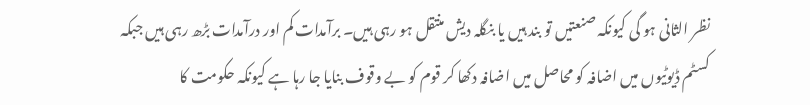نظر الثانی ہو گی کیونکہ صنعتیں تو بند ہیں یا بنگلہ دیش منتقل ہو رہی ہیں۔ برآمدات کم اور درآمدات بڑھ رہی ہیں جبکہ کسٹم ڈیوٹیوں میں اضافہ کو محاصل میں اضافہ دکھا کر قوم کو بے وقوف بنایا جا رہا ہے کیونکہ حکومت کا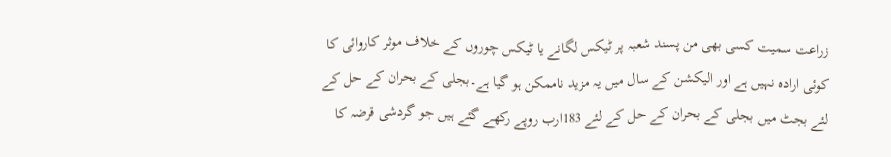زراعت سمیت کسی بھی من پسند شعبہ پر ٹیکس لگانے یا ٹیکس چوروں کے خلاف موثر کاروائی کا کوئی ارادہ نہیں ہے اور الیکشن کے سال میں یہ مزید ناممکن ہو گیا ہے۔بجلی کے بحران کے حل کے لئے بجٹ میں بجلی کے بحران کے حل کے لئے 183ارب روپے رکھے گئے ہیں جو گردشی قرضہ کا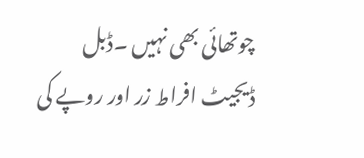چوتھائی بھی نہیں ۔ڈبل ڈیجیٹ افراط زر اور روپے کی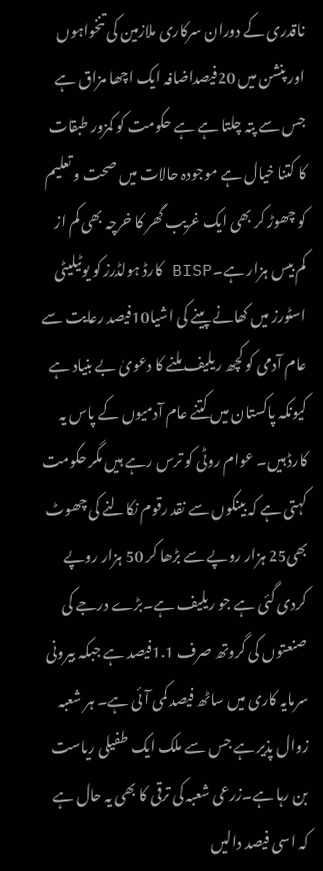ناقدری کے دوران سرکاری ملازمین کی تنخواہوں اور پنشن میں 20فیصداضافہ ایک اچھا مزاق ہے جس سے پتہ چلتا ہے ہے حکومت کو کمزور طبقات کا کتنا خیال ہے موجودہ حالات میں صحت و تعلیم کو چھوڑ کر بھی ایک غریب گھر کا خرچہ بھی کم از کم بیس ہزار ہے۔BISP کارڈ ہولڈرز کو یوٹیلیٹی اسٹورز میں کھانے پینے کی اشیا10فیصد رعایت سے  عام آدمی کو کچھ ریلیف ملنے کا دعویٰ بے بنیاد ہے کیونکہ پاکستان میں کتنے عام آدمیوں کے پاس یہ کارڈ ہیں۔ عوام روٹی کو ترس رہے ہیں مگر حکومت کہتی ہے کہ بینکوں سے نقد رقوم نکالنے کی چھوٹ بھی25 ہزار روپے سے بڑھا کر 50 ہزار روپے کردی گئی ہے جو ریلیف ہے۔بڑے درجے کی صنعتوں کی گروتھ صرف 1.1فیصد ہے جبکہ بیرونی سرمایہ کاری میں ساٹھ فیصد کمی آئی ہے۔ ہر شعبہ زوال پذیر ہے جس سے ملک ایک طفیلی ریاست بن رہا ہے۔زرعی شعبہ کی ترقی کا بھی یہ حال ہے کہ اسی فیصد دالیں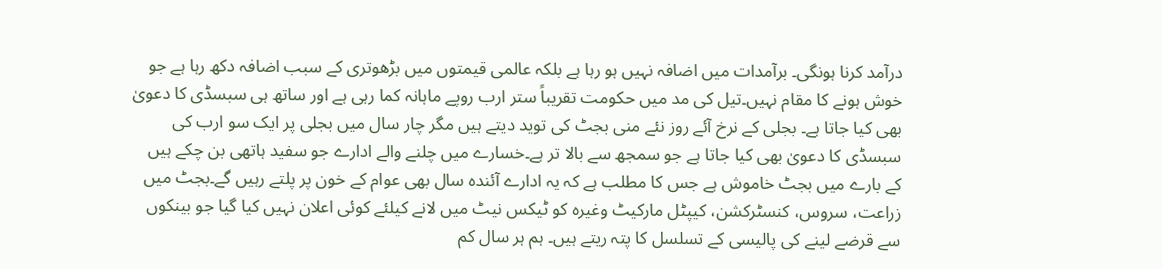درآمد کرنا ہونگی۔ برآمدات میں اضافہ نہیں ہو رہا ہے بلکہ عالمی قیمتوں میں بڑھوتری کے سبب اضافہ دکھ رہا ہے جو خوش ہونے کا مقام نہیں۔تیل کی مد میں حکومت تقریباً ستر ارب روپے ماہانہ کما رہی ہے اور ساتھ ہی سبسڈی کا دعویٰ بھی کیا جاتا ہے۔ بجلی کے نرخ آئے روز نئے منی بجٹ کی توید دیتے ہیں مگر چار سال میں بجلی پر ایک سو ارب کی سبسڈی کا دعویٰ بھی کیا جاتا ہے جو سمجھ سے بالا تر ہے۔خسارے میں چلنے والے ادارے جو سفید ہاتھی بن چکے ہیں کے بارے میں بجٹ خاموش ہے جس کا مطلب ہے کہ یہ ادارے آئندہ سال بھی عوام کے خون پر پلتے رہیں گے۔بجٹ میں زراعت، سروس، کنسٹرکشن، کیپٹل مارکیٹ وغیرہ کو ٹیکس نیٹ میں لانے کیلئے کوئی اعلان نہیں کیا گیا جو بینکوں سے قرضے لینے کی پالیسی کے تسلسل کا پتہ ریتے ہیں۔ ہم ہر سال کم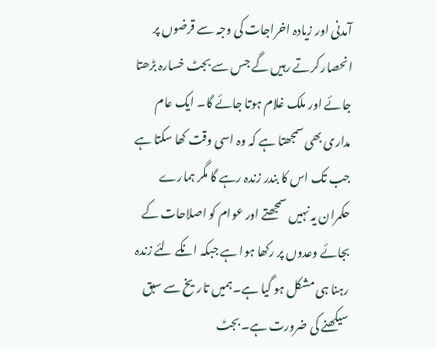آمدنی اور زیادہ اخراجات کی وجہ سے قرضوں پر انحصار کرتے رہیں گے جس سے بجٹ خسارہ بڑھتا جائے اور ملک غلام ہوتا جائے گا۔ ایک عام مداری بھی سمجھتا ہے کہ وہ اسی وقت کھا سکتا ہے جب تک اس کا بندر زندہ رہے گا مگر ہمارے حکمران یہ نہیں سمجھتے اور عوام کو اصلاحات کے بجائے وعدوں پر رکھا ہوا ہے جبکہ انکے لئے زندہ رہنا ہی مشکل ہو گیا ہے۔ہمیں تاریخ سے سبق سیکھنے کی ضرورت ہے۔ بجٹ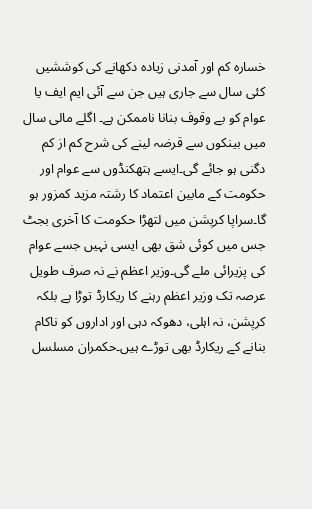خسارہ کم اور آمدنی زیادہ دکھانے کی کوششیں کئی سال سے جاری ہیں جن سے آئی ایم ایف یا عوام کو بے وقوف بنانا ناممکن ہے۔ اگلے مالی سال میں بینکوں سے قرضہ لینے کی شرح کم از کم دگنی ہو جائے گی۔ایسے ہتھکنڈوں سے عوام اور حکومت کے مابین اعتماد کا رشتہ مزید کمزور ہو گا۔سراپا کرپشن میں لتھڑا حکومت کا آخری بجٹ جس میں کوئی شق بھی ایسی نہیں جسے عوام کی پزیرائی ملے گی۔وزیر اعظم نے نہ صرف طویل عرصہ تک وزیر اعظم رہنے کا ریکارڈ توڑا ہے بلکہ کرپشن، نہ اہلی، دھوکہ دہی اور اداروں کو ناکام بنانے کے ریکارڈ بھی توڑے ہیں۔حکمران مسلسل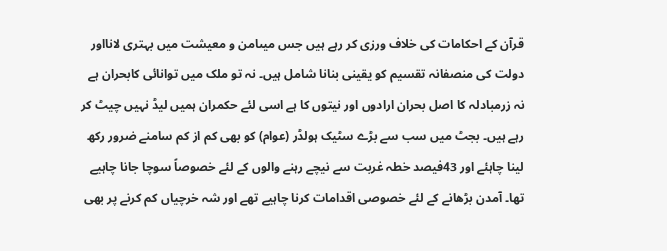قرآن کے احکامات کی خلاف ورزی کر رہے ہیں جس میںامن و معیشت میں بہتری لانااور دولت کی منصفانہ تقسیم کو یقینی بنانا شامل ہیں۔ نہ تو ملک میں توانائی کابحران ہے نہ زرمبادلہ کا اصل بحران ارادوں اور نیتوں کا ہے اسی لئے حکمران ہمیں لیڈ نہیں چیٹ کر رہے ہیں۔ بجٹ میں سب سے بڑے سٹیک ہولڈر (عوام) کو بھی کم از کم سامنے ضرور رکھ لینا چاہئے اور 43فیصد خطہ غربت سے نیچے رہنے والوں کے لئے خصوصاً سوچا جانا چاہیے تھا۔ آمدن بڑھانے کے لئے خصوصی اقدامات کرنا چاہیے تھے اور شہ خرچیاں کم کرنے پر بھی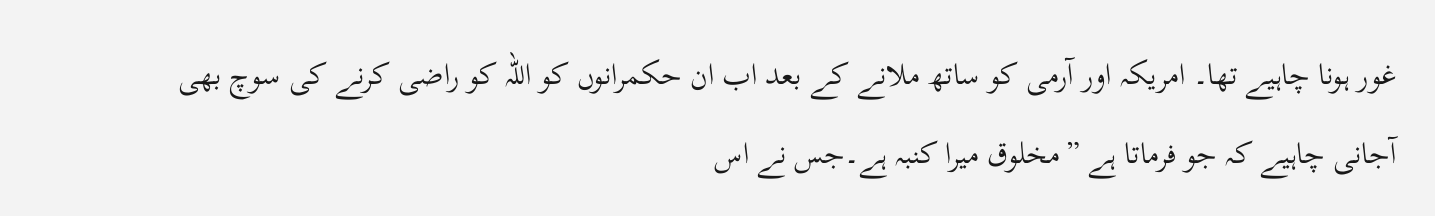غور ہونا چاہیے تھا۔ امریکہ اور آرمی کو ساتھ ملانے کے بعد اب ان حکمرانوں کو اللہ کو راضی کرنے کی سوچ بھی آجانی چاہیے کہ جو فرماتا ہے ”مخلوق میرا کنبہ ہے۔جس نے اس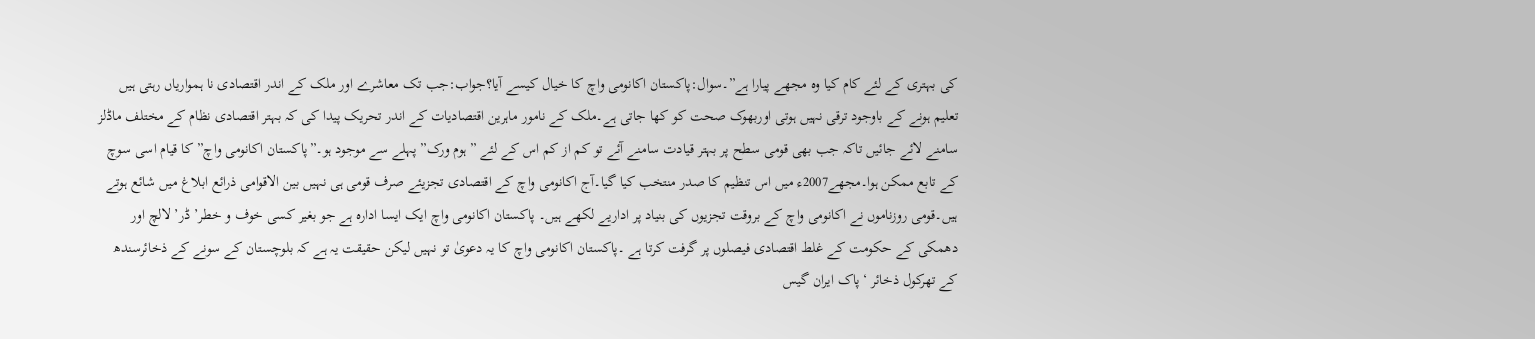کی بہتری کے لئے کام کیا وہ مجھے پیارا ہے”۔سوال:پاکستان اکانومی واچ کا خیال کیسے آیا؟جواب:جب تک معاشرے اور ملک کے اندر اقتصادی نا ہمواریاں رہتی ہیں تعلیم ہونے کے باوجود ترقی نہیں ہوتی اوربھوک صحت کو کھا جاتی ہے۔ملک کے نامور ماہرین اقتصادیات کے اندر تحریک پیدا کی کہ بہتر اقتصادی نظام کے مختلف ماڈلز سامنے لائے جائیں تاکہ جب بھی قومی سطح پر بہتر قیادت سامنے آئے تو کم از کم اس کے لئے ”ہوم ورک” پہلے سے موجود ہو۔”پاکستان اکانومی واچ” کا قیام اسی سوچ کے تابع ممکن ہوا۔مجھے2007ء میں اس تنظیم کا صدر منتخب کیا گیا۔آج اکانومی واچ کے اقتصادی تجزیئے صرف قومی ہی نہیں بین الاقوامی ذرائع ابلاغ میں شائع ہوتے ہیں۔قومی روزناموں نے اکانومی واچ کے بروقت تجزیوں کی بنیاد پر اداریے لکھے ہیں۔ پاکستان اکانومی واچ ایک ایسا ادارہ ہے جو بغیر کسی خوف و خطر’ ڈر’ لالچ اور دھمکی کے حکومت کے غلط اقتصادی فیصلوں پر گرفت کرتا ہے ۔پاکستان اکانومی واچ کا یہ دعویٰ تو نہیں لیکن حقیقت یہ ہے کہ بلوچستان کے سونے کے ذخائرسندھ کے تھرکول ذخائر ‘پاک ایران گیس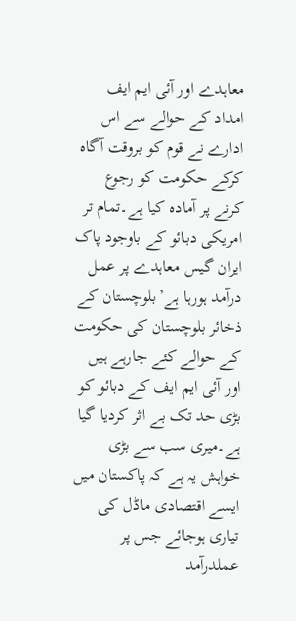معاہدے اور آئی ایم ایف امداد کے حوالے سے اس ادارے نے قوم کو بروقت آگاہ کرکے حکومت کو رجوع کرنے پر آمادہ کیا ہے۔تمام تر امریکی دبائو کے باوجود پاک ایران گیس معاہدے پر عمل درآمد ہورہا ہے’بلوچستان کے ذخائر بلوچستان کی حکومت کے حوالے کئے جارہے ہیں اور آئی ایم ایف کے دبائو کو بڑی حد تک بے اثر کردیا گیا ہے۔میری سب سے بڑی خواہش یہ ہے کہ پاکستان میں ایسے اقتصادی ماڈل کی تیاری ہوجائے جس پر عملدرآمد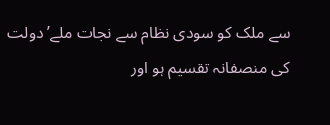سے ملک کو سودی نظام سے نجات ملے’دولت کی منصفانہ تقسیم ہو اور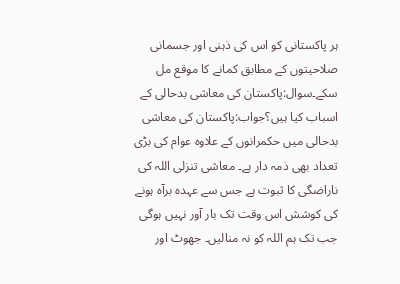ہر پاکستانی کو اس کی ذہنی اور جسمانی صلاحیتوں کے مطابق کمانے کا موقع مل سکے۔سوال:پاکستان کی معاشی بدحالی کے اسباب کیا ہیں؟جواب:پاکستان کی معاشی بدحالی میں حکمرانوں کے علاوہ عوام کی بڑی تعداد بھی ذمہ دار ہے۔ معاشی تنزلی اللہ کی ناراضگی کا ثبوت ہے جس سے عہدہ برآہ ہونے کی کوشش اس وقت تک بار آور نہیں ہوگی جب تک ہم اللہ کو نہ منالیں۔ جھوٹ اور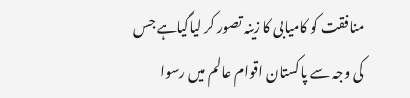منافقت کو کامیابی کا زینہ تصور کر لیاگیاہے جس کی وجہ سے پاکستان اقوام عالم میں رسوا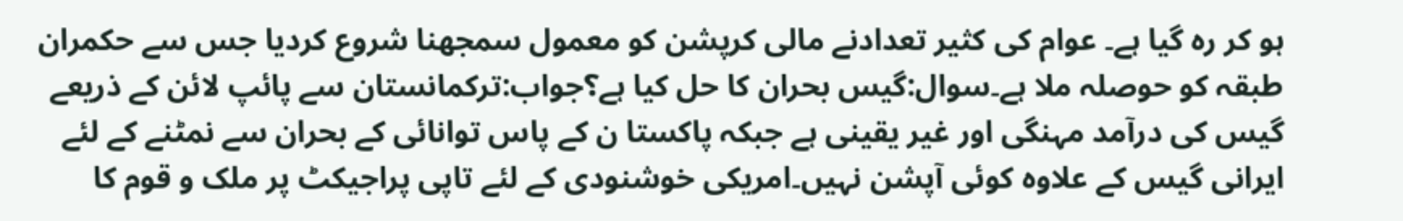ہو کر رہ گیا ہے۔ عوام کی کثیر تعدادنے مالی کرپشن کو معمول سمجھنا شروع کردیا جس سے حکمران طبقہ کو حوصلہ ملا ہے۔سوال:گیس بحران کا حل کیا ہے؟جواب:ترکمانستان سے پائپ لائن کے ذریعے گیس کی درآمد مہنگی اور غیر یقینی ہے جبکہ پاکستا ن کے پاس توانائی کے بحران سے نمٹنے کے لئے ایرانی گیس کے علاوہ کوئی آپشن نہیں۔امریکی خوشنودی کے لئے تاپی پراجیکٹ پر ملک و قوم کا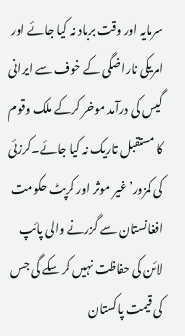سرمایہ اور وقت برباد نہ کیا جائے اور امریکی ناراضگی کے خوف سے ایرانی گیس کی درآمد موخر کرکے ملک وقوم کا مستقبل تاریک نہ کیا جائے۔کرزئی کی کمزور’غیر موثر اور کرپٹ حکومت افغانستان سے گزرنے والی پائپ لائن کی حفاظت نہیں کر سکے گی جس کی قیمت پاکستان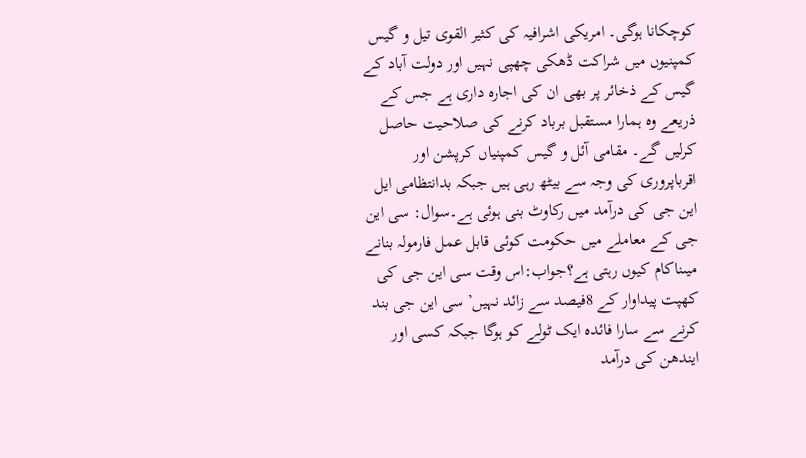کوچکانا ہوگی۔ امریکی اشرافیہ کی کثیر القوی تیل و گیس کمپنیوں میں شراکت ڈھکی چھپی نہیں اور دولت آباد کے گیس کے ذخائر پر بھی ان کی اجارہ داری ہے جس کے ذریعے وہ ہمارا مستقبل برباد کرنے کی صلاحیت حاصل کرلیں گے۔ مقامی آئل و گیس کمپنیاں کرپشن اور اقرباپروری کی وجہ سے بیٹھ رہی ہیں جبکہ بدانتظامی ایل این جی کی درآمد میں رکاوٹ بنی ہوئی ہے۔سوال: سی این جی کے معاملے میں حکومت کوئی قابل عمل فارمولہ بنانے میںناکام کیوں رہتی ہے؟جواب:اس وقت سی این جی کی کھپت پیداوار کے 8فیصد سے زائد نہیں’ سی این جی بند کرنے سے سارا فائدہ ایک ٹولے کو ہوگا جبکہ کسی اور ایندھن کی درآمد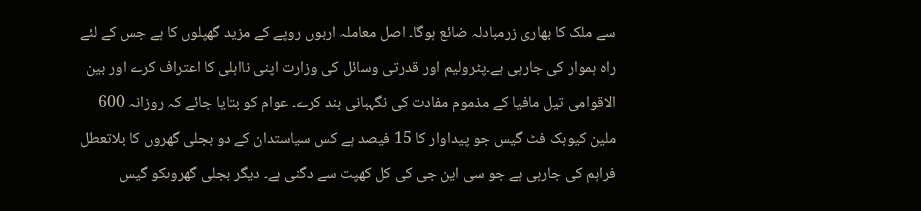سے ملک کا بھاری زرمبادلہ ضائع ہوگا۔ اصل معاملہ اربوں روپے کے مزید گھپلوں کا ہے جس کے لئے راہ ہموار کی جارہی ہے۔پٹرولیم اور قدرتی وسائل کی وزارت اپنی نااہلی کا اعتراف کرے اور بین الاقوامی تیل مافیا کے مذموم مفادت کی نگہبانی بند کرے۔ عوام کو بتایا جائے کہ روزانہ 600 ملین کیوبک فٹ گیس جو پیداوار کا 15 فیصد ہے کس سیاستدان کے دو بجلی گھروں کا بلاتعطل فراہم کی جارہی ہے جو سی این جی کی کل کھپت سے دگنی ہے۔ دیگر بجلی گھروںکو گیس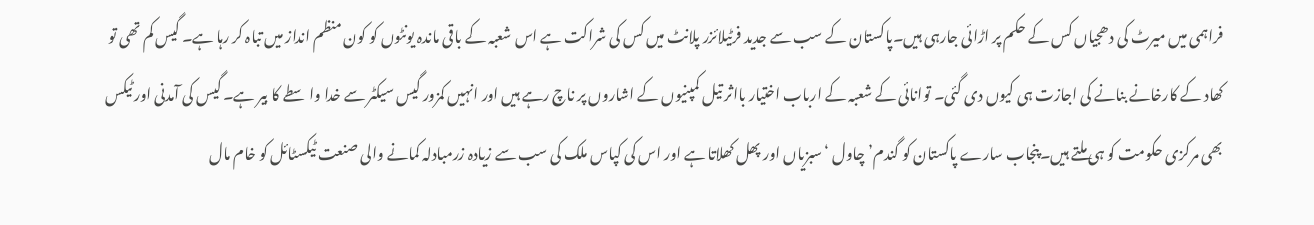فراہمی میں میرٹ کی دھجیاں کس کے حکم پر اڑائی جارہی ہیں۔پاکستان کے سب سے جدید فرٹیلائزر پلانٹ میں کس کی شراکت ہے اس شعبہ کے باقی ماندہ یونٹوں کو کون منظم انداز میں تباہ کر رہا ہے۔ گیس کم تھی تو کھاد کے کارخانے بنانے کی اجازت ہی کیوں دی گئی۔ توانائی کے شعبہ کے ارباب اختیار بااثر تیل کمپنیوں کے اشاروں پر ناچ رہے ہیں اور انہیں کمزور گیس سیکٹر سے خدا واسطے کا بیر ہے۔ گیس کی آمدنی اور ٹیکس بھی مرکزی حکومت کو ہی ملتے ہیں۔پنجاب سارے پاکستان کو گندم’چاول ‘سبزیاں اور پھل کھلاتا ہے اور اس کی کپاس ملک کی سب سے زیادہ زرمبادلہ کمانے والی صنعت ٹیکسٹائل کو خام مال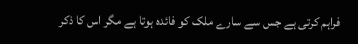فراہم کرتی ہے جس سے سارے ملک کو فائدہ ہوتا ہے مگر اس کا ذکر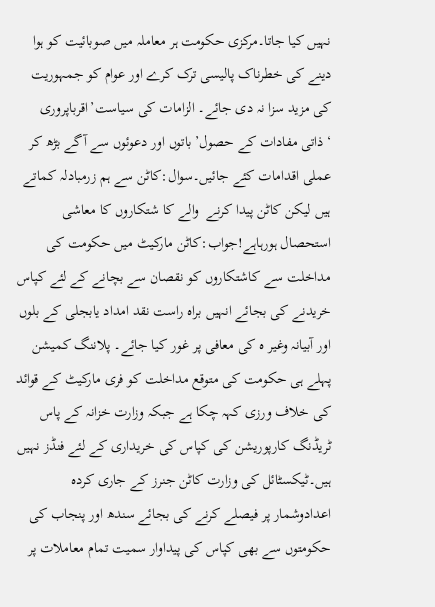نہیں کیا جاتا۔مرکزی حکومت ہر معاملہ میں صوبائیت کو ہوا دینے کی خطرناک پالیسی ترک کرے اور عوام کو جمہوریت کی مزید سزا نہ دی جائے۔ الزامات کی سیاست’اقرباپروری ‘ذاتی مفادات کے حصول’باتوں اور دعوئوں سے آگے بڑھ کر عملی اقدامات کئے جائیں۔سوال:کاٹن سے ہم زرمبادلہ کماتے ہیں لیکن کاٹن پیدا کرنے  والے کا شتکاروں کا معاشی استحصال ہورہاہے!جواب:کاٹن مارکیٹ میں حکومت کی مداخلت سے کاشتکاروں کو نقصان سے بچانے کے لئے کپاس خریدنے کی بجائے انہیں براہ راست نقد امداد یابجلی کے بلوں اور آبیانہ وغیر ہ کی معافی پر غور کیا جائے۔ پلاننگ کمیشن پہلے ہی حکومت کی متوقع مداخلت کو فری مارکیٹ کے قوائد کی خلاف ورزی کہہ چکا ہے جبکہ وزارت خزانہ کے پاس ٹریڈنگ کارپوریشن کی کپاس کی خریداری کے لئے فنڈز نہیں ہیں۔ٹیکسٹائل کی وزارت کاٹن جنرز کے جاری کردہ اعدادوشمار پر فیصلے کرنے کی بجائے سندھ اور پنجاب کی حکومتوں سے بھی کپاس کی پیداوار سمیت تمام معاملات پر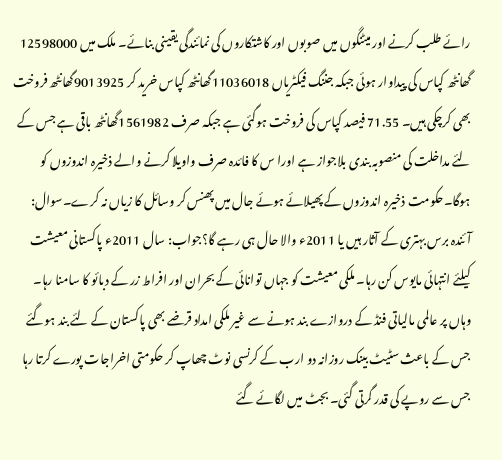رائے طلب کرنے اور میٹنگوں میں صوبوں اور کاشتکاروں کی نمائندگی یقینی بنائے۔ ملک میں 12598000 گھانٹھ کپاس کی پیداوار ہوئی جبکہ جننگ فیکٹریاں 11036018گھانٹھ کپاس خرید کر 9013925گھانٹھ فروخت بھی کرچکی ہیں۔ 71.55 فیصد کپاس کی فروخت ہوگئی ہے جبکہ صرف 1561982گھانٹھ باقی ہے جس کے لئے مداخلت کی منصوبہ بندی بلاجواز ہے اورا س کا فائدہ صرف واویلا کرنے والے ذخیرہ اندوزوں کو ہوگا۔حکومت ذخیرہ اندوزوں کے پھیلائے ہوئے جال میں پھنس کر وسائل کا زیاں نہ کرے۔سوال: آئندہ برس بہتری کے آثار ہیں یا 2011ء والا حال ہی رہے گا؟جواب: سال 2011ء پاکستانی معیشت کیلئے انتہائی مایوس کن رہا۔ ملکی معیشت کو جہاں توانائی کے بحران اور افراط زر کے دبائو کا سامنا رہا۔ وہاں پر عالمی مالیاتی فنڈ کے دروازے بند ہونے سے غیر ملکی امداد قرضے بھی پاکستان کے لئے بند ہوگئے جس کے باعث سٹیٹ بینک روزانہ دو ارب کے کرنسی نوٹ چھاپ کر حکومتی اخراجات پورے کرتا رہا جس سے روپے کی قدر گرتی گئی۔ بجٹ میں لگائے گئے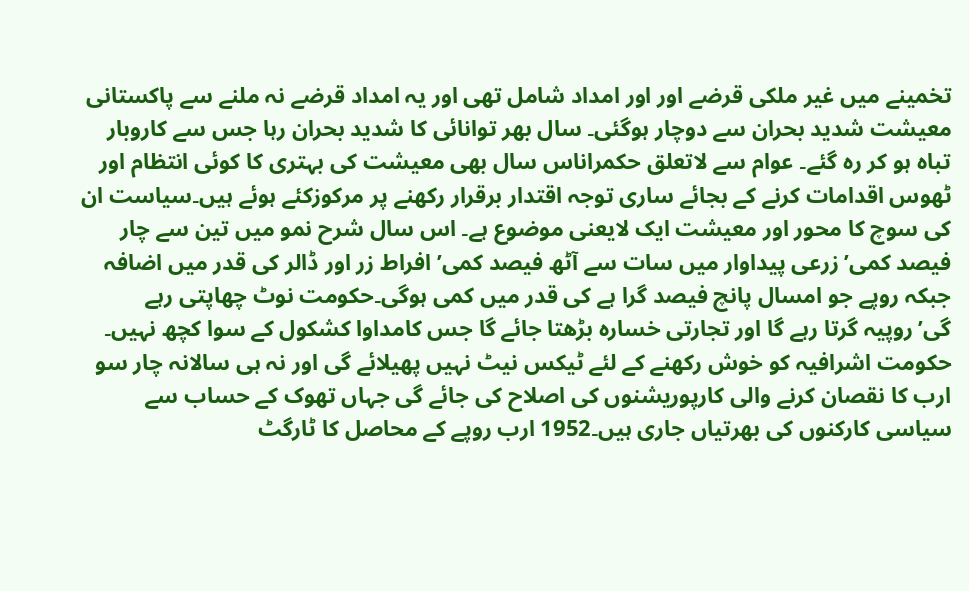تخمینے میں غیر ملکی قرضے اور اور امداد شامل تھی اور یہ امداد قرضے نہ ملنے سے پاکستانی معیشت شدید بحران سے دوچار ہوگئی۔ سال بھر توانائی کا شدید بحران رہا جس سے کاروبار تباہ ہو کر رہ گئے۔ عوام سے لاتعلق حکمراناس سال بھی معیشت کی بہتری کا کوئی انتظام اور ٹھوس اقدامات کرنے کے بجائے ساری توجہ اقتدار برقرار رکھنے پر مرکوزکئے ہوئے ہیں۔سیاست ان کی سوچ کا محور اور معیشت ایک لایعنی موضوع ہے۔ اس سال شرح نمو میں تین سے چار فیصد کمی’ زرعی پیداوار میں سات سے آٹھ فیصد کمی’ افراط زر اور ڈالر کی قدر میں اضافہ جبکہ روپے جو امسال پانچ فیصد گرا ہے کی قدر میں کمی ہوگی۔حکومت نوٹ چھاپتی رہے گی’روپیہ گرتا رہے گا اور تجارتی خسارہ بڑھتا جائے گا جس کامداوا کشکول کے سوا کچھ نہیں۔ حکومت اشرافیہ کو خوش رکھنے کے لئے ٹیکس نیٹ نہیں پھیلائے گی اور نہ ہی سالانہ چار سو ارب کا نقصان کرنے والی کارپوریشنوں کی اصلاح کی جائے گی جہاں تھوک کے حساب سے سیاسی کارکنوں کی بھرتیاں جاری ہیں۔1952 ارب روپے کے محاصل کا ٹارگٹ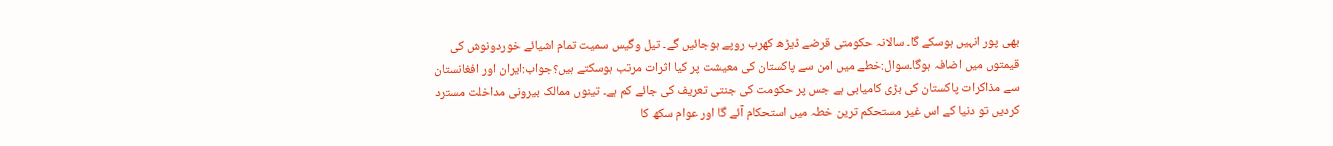بھی پور انہیں ہوسکے گا۔ سالانہ حکومتی قرضے ڈیڑھ کھرب روپے ہوجائیں گے۔ تیل وگیس سمیت تمام اشیائے خوردونوش کی قیمتوں میں اضافہ ہوگا۔سوال:خطے میں امن سے پاکستان کی معیشت پر کیا اثرات مرتب ہوسکتے ہیں؟جواب:ایران اور افغانستان سے مذاکرات پاکستان کی بڑی کامیابی ہے جس پر حکومت کی جنتی تعریف کی جائے کم ہے۔ تینوں ممالک بیرونی مداخلت مسترد کردیں تو دنیا کے اس غیر مستحکم ترین خطہ میں استحکام آئے گا اور عوام سکھ کا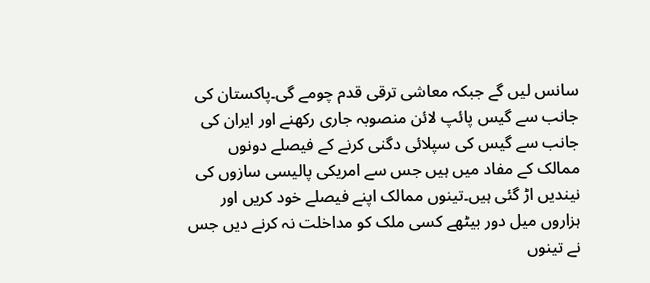سانس لیں گے جبکہ معاشی ترقی قدم چومے گی۔پاکستان کی جانب سے گیس پائپ لائن منصوبہ جاری رکھنے اور ایران کی جانب سے گیس کی سپلائی دگنی کرنے کے فیصلے دونوں ممالک کے مفاد میں ہیں جس سے امریکی پالیسی سازوں کی نیندیں اڑ گئی ہیں۔تینوں ممالک اپنے فیصلے خود کریں اور ہزاروں میل دور بیٹھے کسی ملک کو مداخلت نہ کرنے دیں جس نے تینوں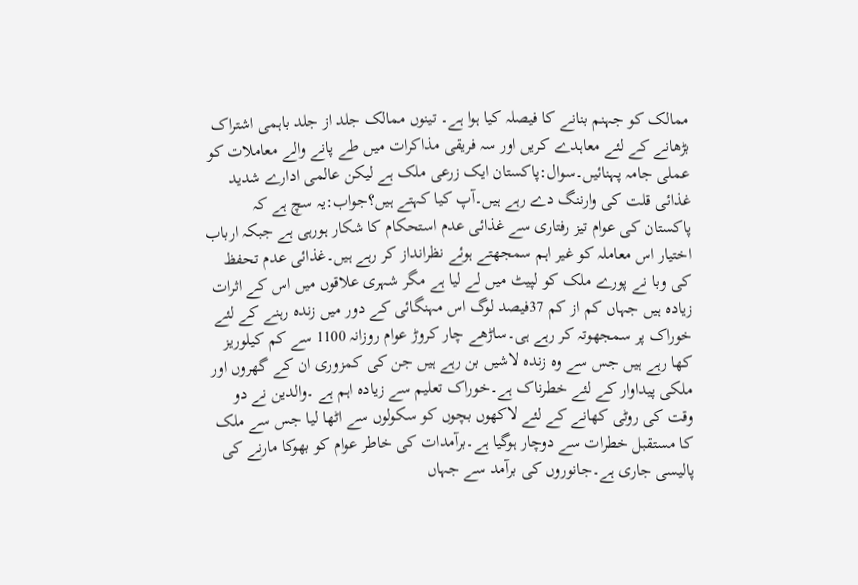ممالک کو جہنم بنانے کا فیصلہ کیا ہوا ہے۔ تینوں ممالک جلد از جلد باہمی اشتراک بڑھانے کے لئے معاہدے کریں اور سہ فریقی مذاکرات میں طے پانے والے معاملات کو عملی جامہ پہنائیں۔سوال:پاکستان ایک زرعی ملک ہے لیکن عالمی ادارے شدید غذائی قلت کی وارننگ دے رہے ہیں۔آپ کیا کہتے ہیں؟جواب:یہ سچ ہے کہ پاکستان کی عوام تیز رفتاری سے غذائی عدم استحکام کا شکار ہورہی ہے جبکہ ارباب اختیار اس معاملہ کو غیر اہم سمجھتے ہوئے نظرانداز کر رہے ہیں۔غذائی عدم تحفظ کی وبا نے پورے ملک کو لپیٹ میں لے لیا ہے مگر شہری علاقوں میں اس کے اثرات زیادہ ہیں جہاں کم از کم 37فیصد لوگ اس مہنگائی کے دور میں زندہ رہنے کے لئے خوراک پر سمجھوتہ کر رہے ہی۔ساڑھے چار کروڑ عوام روزانہ 1100 سے کم کیلوریز کھا رہے ہیں جس سے وہ زندہ لاشیں بن رہے ہیں جن کی کمزوری ان کے گھروں اور ملکی پیداوار کے لئے خطرناک ہے۔خوراک تعلیم سے زیادہ اہم ہے ۔والدین نے دو وقت کی روٹی کھانے کے لئے لاکھوں بچوں کو سکولوں سے اٹھا لیا جس سے ملک کا مستقبل خطرات سے دوچار ہوگیا ہے۔برآمدات کی خاطر عوام کو بھوکا مارنے کی پالیسی جاری ہے۔جانوروں کی برآمد سے جہاں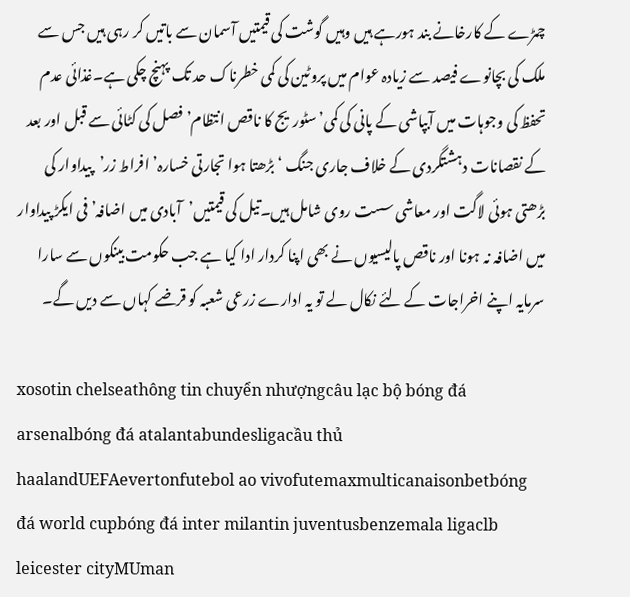چمڑے کے کارخانے بند ہورہے ہیں وہیں گوشت کی قیمتیں آسمان سے باتیں کر رہی ہیں جس سے ملک کی بچانوے فیصد سے زیادہ عوام میں پروٹین کی کمی خطرناک حد تک پہنچ چکی ہے۔غذائی عدم تحفظ کی وجوہات میں آبپاشی کے پانی کی کمی’سٹوریج کا ناقص انتظام’ فصل کی کٹائی سے قبل اور بعد کے نقصانات دہشتگردی کے خلاف جاری جنگ ‘بڑھتا ہوا تجارتی خسارہ’ افراط زر’پیداوار کی بڑھتی ہوئی لاگت اور معاشی سست روی شامل ہیں۔تیل کی قیمتیں’آبادی میں اضافہ’ فی ایکڑ پیداوار میں اضافہ نہ ہونا اور ناقص پالیسیوں نے بھی اپنا کردار ادا کیا ہے جب حکومت بینکوں سے سارا سرمایہ اپنے اخراجات کے لئے نکال لے تو یہ ادارے زرعی شعبہ کو قرضے کہاں سے دیں گے۔

xosotin chelseathông tin chuyển nhượngcâu lạc bộ bóng đá arsenalbóng đá atalantabundesligacầu thủ haalandUEFAevertonfutebol ao vivofutemaxmulticanaisonbetbóng đá world cupbóng đá inter milantin juventusbenzemala ligaclb leicester cityMUman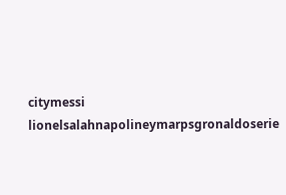citymessi lionelsalahnapolineymarpsgronaldoserie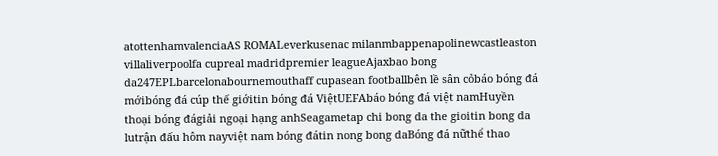atottenhamvalenciaAS ROMALeverkusenac milanmbappenapolinewcastleaston villaliverpoolfa cupreal madridpremier leagueAjaxbao bong da247EPLbarcelonabournemouthaff cupasean footballbên lề sân cỏbáo bóng đá mớibóng đá cúp thế giớitin bóng đá ViệtUEFAbáo bóng đá việt namHuyền thoại bóng đágiải ngoại hạng anhSeagametap chi bong da the gioitin bong da lutrận đấu hôm nayviệt nam bóng đátin nong bong daBóng đá nữthể thao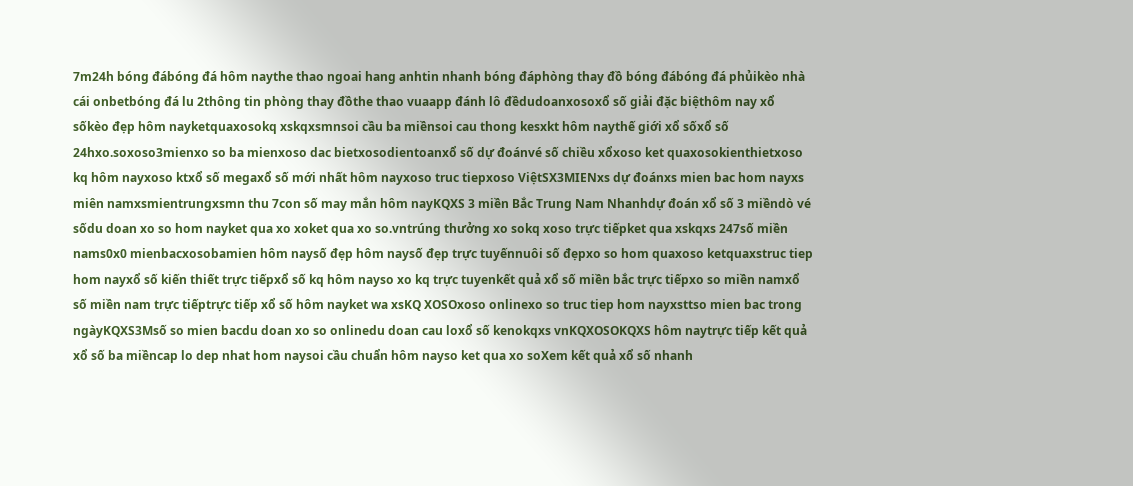7m24h bóng đábóng đá hôm naythe thao ngoai hang anhtin nhanh bóng đáphòng thay đồ bóng đábóng đá phủikèo nhà cái onbetbóng đá lu 2thông tin phòng thay đồthe thao vuaapp đánh lô đềdudoanxosoxổ số giải đặc biệthôm nay xổ sốkèo đẹp hôm nayketquaxosokq xskqxsmnsoi cầu ba miềnsoi cau thong kesxkt hôm naythế giới xổ sốxổ số 24hxo.soxoso3mienxo so ba mienxoso dac bietxosodientoanxổ số dự đoánvé số chiều xổxoso ket quaxosokienthietxoso kq hôm nayxoso ktxổ số megaxổ số mới nhất hôm nayxoso truc tiepxoso ViệtSX3MIENxs dự đoánxs mien bac hom nayxs miên namxsmientrungxsmn thu 7con số may mắn hôm nayKQXS 3 miền Bắc Trung Nam Nhanhdự đoán xổ số 3 miềndò vé sốdu doan xo so hom nayket qua xo xoket qua xo so.vntrúng thưởng xo sokq xoso trực tiếpket qua xskqxs 247số miền nams0x0 mienbacxosobamien hôm naysố đẹp hôm naysố đẹp trực tuyếnnuôi số đẹpxo so hom quaxoso ketquaxstruc tiep hom nayxổ số kiến thiết trực tiếpxổ số kq hôm nayso xo kq trực tuyenkết quả xổ số miền bắc trực tiếpxo so miền namxổ số miền nam trực tiếptrực tiếp xổ số hôm nayket wa xsKQ XOSOxoso onlinexo so truc tiep hom nayxsttso mien bac trong ngàyKQXS3Msố so mien bacdu doan xo so onlinedu doan cau loxổ số kenokqxs vnKQXOSOKQXS hôm naytrực tiếp kết quả xổ số ba miềncap lo dep nhat hom naysoi cầu chuẩn hôm nayso ket qua xo soXem kết quả xổ số nhanh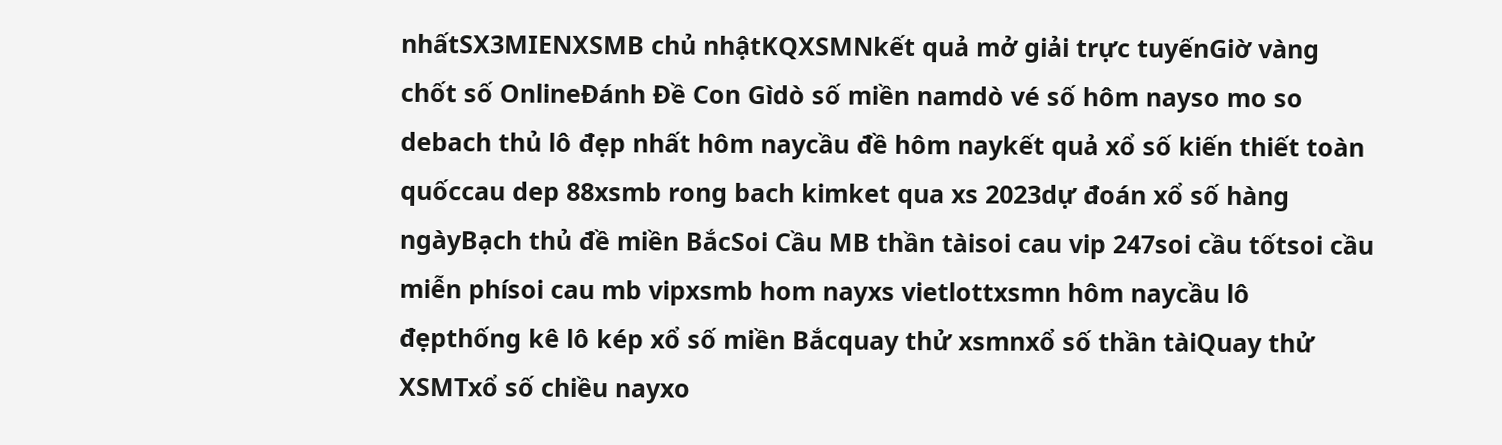nhấtSX3MIENXSMB chủ nhậtKQXSMNkết quả mở giải trực tuyếnGiờ vàng chốt số OnlineĐánh Đề Con Gìdò số miền namdò vé số hôm nayso mo so debach thủ lô đẹp nhất hôm naycầu đề hôm naykết quả xổ số kiến thiết toàn quốccau dep 88xsmb rong bach kimket qua xs 2023dự đoán xổ số hàng ngàyBạch thủ đề miền BắcSoi Cầu MB thần tàisoi cau vip 247soi cầu tốtsoi cầu miễn phísoi cau mb vipxsmb hom nayxs vietlottxsmn hôm naycầu lô đẹpthống kê lô kép xổ số miền Bắcquay thử xsmnxổ số thần tàiQuay thử XSMTxổ số chiều nayxo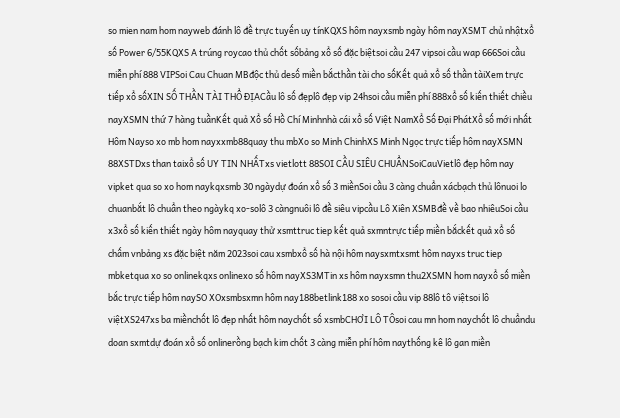so mien nam hom nayweb đánh lô đề trực tuyến uy tínKQXS hôm nayxsmb ngày hôm nayXSMT chủ nhậtxổ số Power 6/55KQXS A trúng roycao thủ chốt sốbảng xổ số đặc biệtsoi cầu 247 vipsoi cầu wap 666Soi cầu miễn phí 888 VIPSoi Cau Chuan MBđộc thủ desố miền bắcthần tài cho sốKết quả xổ số thần tàiXem trực tiếp xổ sốXIN SỐ THẦN TÀI THỔ ĐỊACầu lô số đẹplô đẹp vip 24hsoi cầu miễn phí 888xổ số kiến thiết chiều nayXSMN thứ 7 hàng tuầnKết quả Xổ số Hồ Chí Minhnhà cái xổ số Việt NamXổ Số Đại PhátXổ số mới nhất Hôm Nayso xo mb hom nayxxmb88quay thu mbXo so Minh ChinhXS Minh Ngọc trực tiếp hôm nayXSMN 88XSTDxs than taixổ số UY TIN NHẤTxs vietlott 88SOI CẦU SIÊU CHUẨNSoiCauVietlô đẹp hôm nay vipket qua so xo hom naykqxsmb 30 ngàydự đoán xổ số 3 miềnSoi cầu 3 càng chuẩn xácbạch thủ lônuoi lo chuanbắt lô chuẩn theo ngàykq xo-solô 3 càngnuôi lô đề siêu vipcầu Lô Xiên XSMBđề về bao nhiêuSoi cầu x3xổ số kiến thiết ngày hôm nayquay thử xsmttruc tiep kết quả sxmntrực tiếp miền bắckết quả xổ số chấm vnbảng xs đặc biệt năm 2023soi cau xsmbxổ số hà nội hôm naysxmtxsmt hôm nayxs truc tiep mbketqua xo so onlinekqxs onlinexo số hôm nayXS3MTin xs hôm nayxsmn thu2XSMN hom nayxổ số miền bắc trực tiếp hôm naySO XOxsmbsxmn hôm nay188betlink188 xo sosoi cầu vip 88lô tô việtsoi lô việtXS247xs ba miềnchốt lô đẹp nhất hôm naychốt số xsmbCHƠI LÔ TÔsoi cau mn hom naychốt lô chuẩndu doan sxmtdự đoán xổ số onlinerồng bạch kim chốt 3 càng miễn phí hôm naythống kê lô gan miền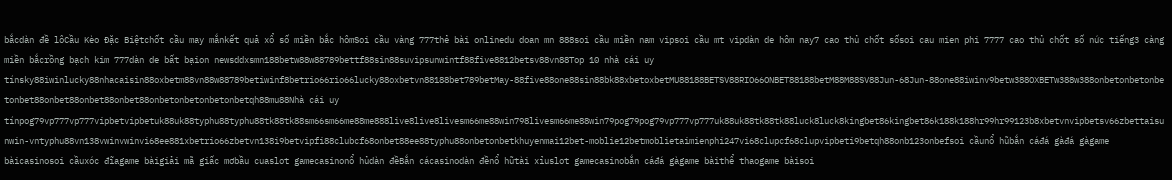bắcdàn đề lôCầu Kèo Đặc Biệtchốt cầu may mắnkết quả xổ số miền bắc hômSoi cầu vàng 777thẻ bài onlinedu doan mn 888soi cầu miền nam vipsoi cầu mt vipdàn de hôm nay7 cao thủ chốt sốsoi cau mien phi 7777 cao thủ chốt số nức tiếng3 càng miền bắcrồng bạch kim 777dàn de bất bạion newsddxsmn188betw88w88789bettf88sin88suvipsunwintf88five8812betsv88vn88Top 10 nhà cái uy tínsky88iwinlucky88nhacaisin88oxbetm88vn88w88789betiwinf8betrio66rio66lucky88oxbetvn88188bet789betMay-88five88one88sin88bk88xbetoxbetMU88188BETSV88RIO66ONBET88188betM88M88SV88Jun-68Jun-88one88iwinv9betw388OXBETw388w388onbetonbetonbetonbet88onbet88onbet88onbet88onbetonbetonbetonbetqh88mu88Nhà cái uy tínpog79vp777vp777vipbetvipbetuk88uk88typhu88typhu88tk88tk88sm66sm66me88me888live8live8livesm66me88win798livesm66me88win79pog79pog79vp777vp777uk88uk88tk88tk88luck8luck8kingbet86kingbet86k188k188hr99hr99123b8xbetvnvipbetsv66zbettaisunwin-vntyphu88vn138vwinvwinvi68ee881xbetrio66zbetvn138i9betvipfi88clubcf68onbet88ee88typhu88onbetonbetkhuyenmai12bet-moblie12betmoblietaimienphi247vi68clupcf68clupvipbeti9betqh88onb123onbefsoi cầunổ hũbắn cáđá gàđá gàgame bàicasinosoi cầuxóc đĩagame bàigiải mã giấc mơbầu cuaslot gamecasinonổ hủdàn đềBắn cácasinodàn đềnổ hũtài xỉuslot gamecasinobắn cáđá gàgame bàithể thaogame bàisoi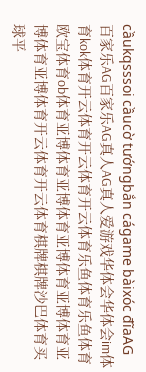cầukqsssoi cầucờ tướngbắn cágame bàixóc đĩaAG百家乐AG百家乐AG真人AG真人爱游戏华体会华体会im体育kok体育开云体育开云体育开云体育乐鱼体育乐鱼体育欧宝体育ob体育亚博体育亚博体育亚博体育亚博体育亚博体育亚博体育开云体育开云体育棋牌棋牌沙巴体育买球平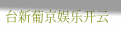台新葡京娱乐开云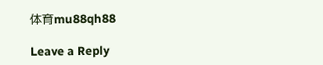体育mu88qh88

Leave a Reply